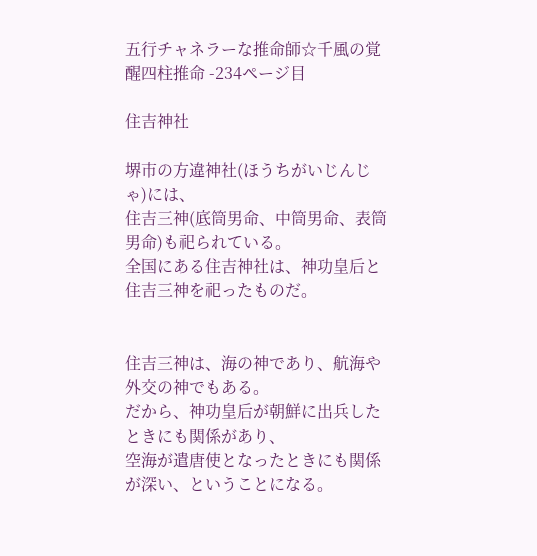五行チャネラーな推命師☆千風の覚醒四柱推命 -234ページ目

住吉神社

堺市の方違神社(ほうちがいじんじゃ)には、
住吉三神(底筒男命、中筒男命、表筒男命)も祀られている。
全国にある住吉神社は、神功皇后と住吉三神を祀ったものだ。


住吉三神は、海の神であり、航海や外交の神でもある。
だから、神功皇后が朝鮮に出兵したときにも関係があり、
空海が遣唐使となったときにも関係が深い、ということになる。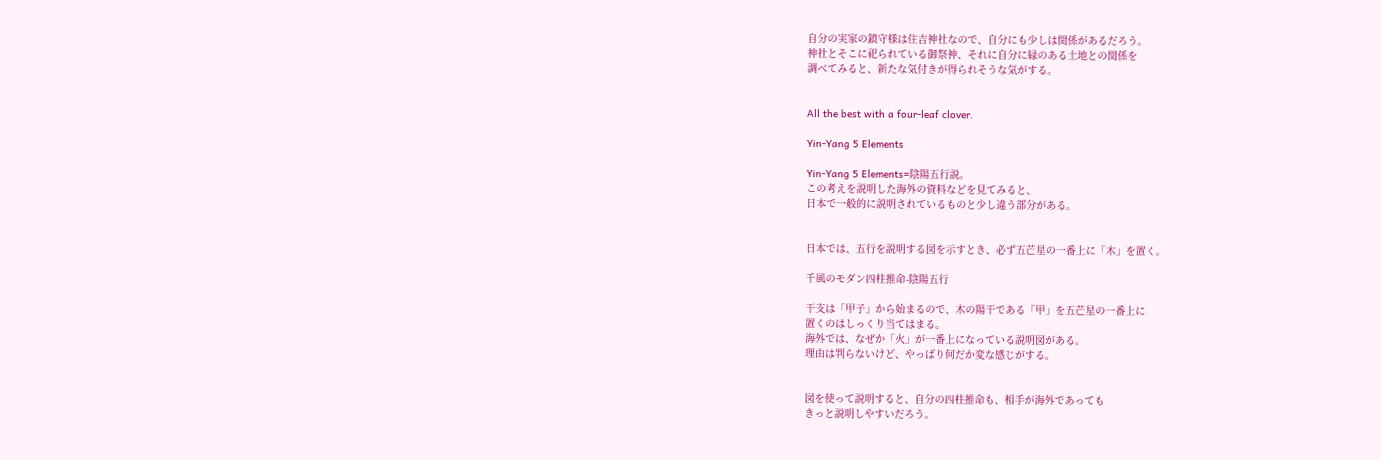自分の実家の鎮守様は住吉神社なので、自分にも少しは関係があるだろう。
神社とそこに祀られている御祭神、それに自分に縁のある土地との関係を
調べてみると、新たな気付きが得られそうな気がする。


All the best with a four-leaf clover.

Yin-Yang 5 Elements

Yin-Yang 5 Elements=陰陽五行説。
この考えを説明した海外の資料などを見てみると、
日本で一般的に説明されているものと少し違う部分がある。


日本では、五行を説明する図を示すとき、必ず五芒星の一番上に「木」を置く。

千風のモダン四柱推命-陰陽五行

干支は「甲子」から始まるので、木の陽干である「甲」を五芒星の一番上に
置くのはしっくり当てはまる。
海外では、なぜか「火」が一番上になっている説明図がある。
理由は判らないけど、やっぱり何だか変な感じがする。


図を使って説明すると、自分の四柱推命も、相手が海外であっても
きっと説明しやすいだろう。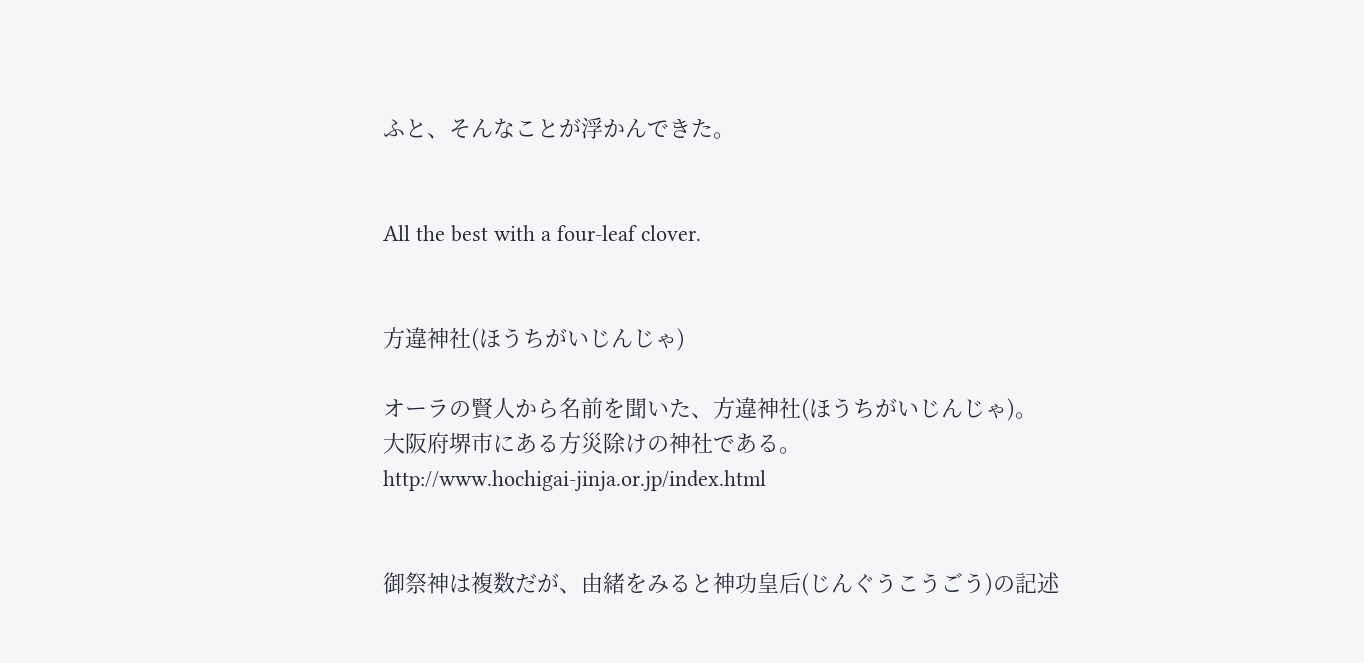ふと、そんなことが浮かんできた。


All the best with a four-leaf clover.


方違神社(ほうちがいじんじゃ)

オーラの賢人から名前を聞いた、方違神社(ほうちがいじんじゃ)。
大阪府堺市にある方災除けの神社である。
http://www.hochigai-jinja.or.jp/index.html


御祭神は複数だが、由緒をみると神功皇后(じんぐうこうごう)の記述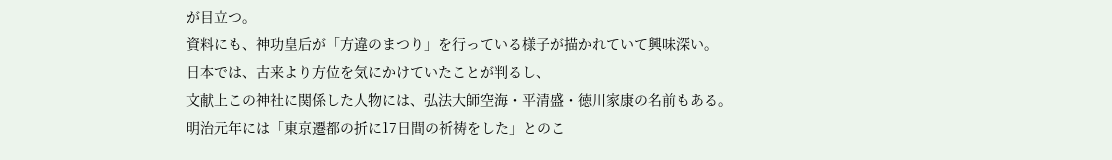が目立つ。
資料にも、神功皇后が「方違のまつり」を行っている様子が描かれていて興味深い。
日本では、古来より方位を気にかけていたことが判るし、
文献上この神社に関係した人物には、弘法大師空海・平清盛・徳川家康の名前もある。
明治元年には「東京遷都の折に17日間の祈祷をした」とのこ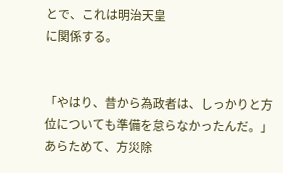とで、これは明治天皇
に関係する。


「やはり、昔から為政者は、しっかりと方位についても準備を怠らなかったんだ。」
あらためて、方災除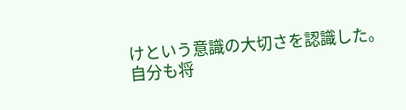けという意識の大切さを認識した。
自分も将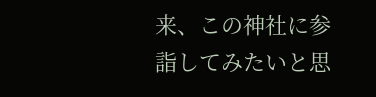来、この神社に参詣してみたいと思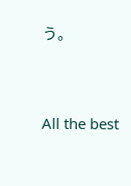う。


All the best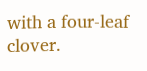with a four-leaf clover.